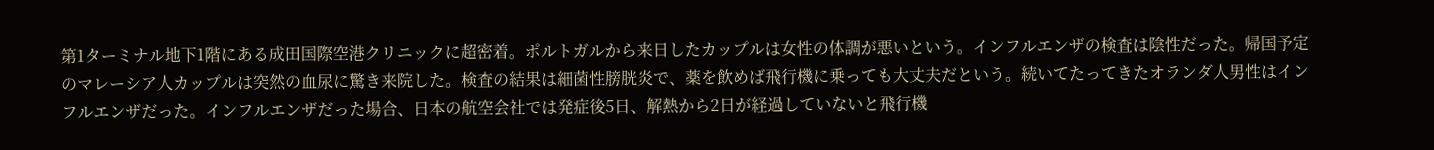第1ターミナル地下1階にある成田国際空港クリニックに超密着。ポルトガルから来日したカップルは女性の体調が悪いという。インフルエンザの検査は陰性だった。帰国予定のマレーシア人カップルは突然の血尿に驚き来院した。検査の結果は細菌性膀胱炎で、薬を飲めば飛行機に乗っても大丈夫だという。続いてたってきたオランダ人男性はインフルエンザだった。インフルエンザだった場合、日本の航空会社では発症後5日、解熱から2日が経過していないと飛行機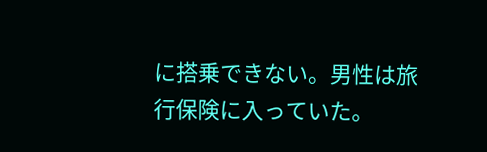に搭乗できない。男性は旅行保険に入っていた。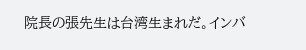院長の張先生は台湾生まれだ。インバ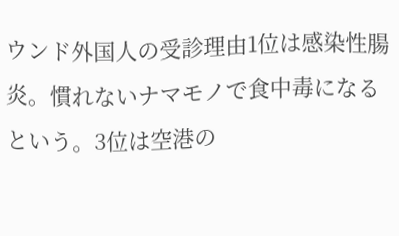ウンド外国人の受診理由1位は感染性腸炎。慣れないナマモノで食中毒になるという。3位は空港の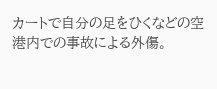カートで自分の足をひくなどの空港内での事故による外傷。